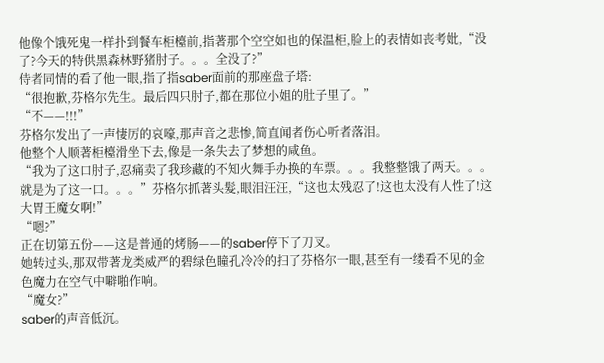他像个饿死鬼一样扑到餐车柜檯前,指著那个空空如也的保温柜,脸上的表情如丧考妣,“没了?今天的特供黑森林野猪肘子。。。全没了?”
侍者同情的看了他一眼,指了指saber面前的那座盘子塔:
“很抱歉,芬格尔先生。最后四只肘子,都在那位小姐的肚子里了。”
“不——!!!”
芬格尔发出了一声悽厉的哀嚎,那声音之悲惨,简直闻者伤心听者落泪。
他整个人顺著柜檯滑坐下去,像是一条失去了梦想的咸鱼。
“我为了这口肘子,忍痛卖了我珍藏的不知火舞手办换的车票。。。我整整饿了两天。。。就是为了这一口。。。”芬格尔抓著头髮,眼泪汪汪,“这也太残忍了!这也太没有人性了!这大胃王魔女啊!”
“嗯?”
正在切第五份——这是普通的烤肠——的saber停下了刀叉。
她转过头,那双带著龙类威严的碧绿色瞳孔冷冷的扫了芬格尔一眼,甚至有一缕看不见的金色魔力在空气中噼啪作响。
“魔女?”
saber的声音低沉。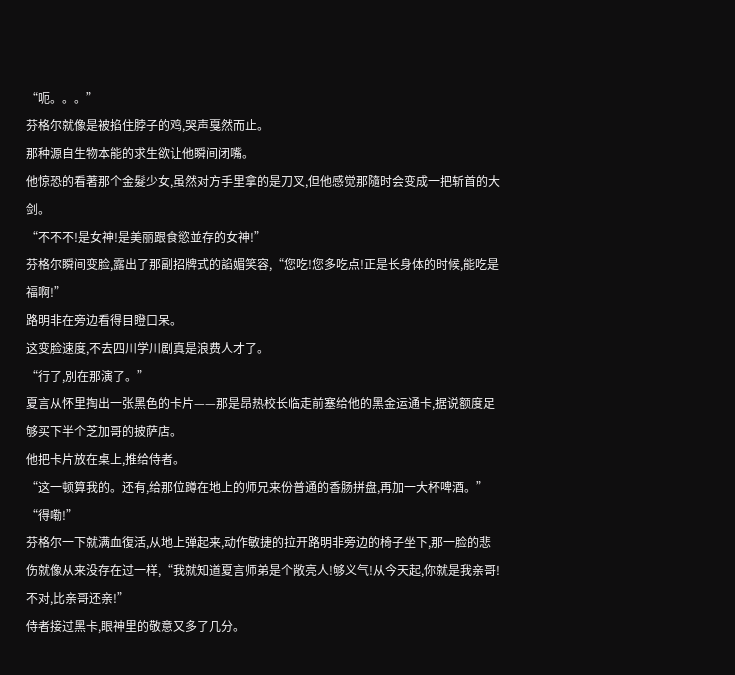“呃。。。”
芬格尔就像是被掐住脖子的鸡,哭声戛然而止。
那种源自生物本能的求生欲让他瞬间闭嘴。
他惊恐的看著那个金髮少女,虽然对方手里拿的是刀叉,但他感觉那隨时会变成一把斩首的大剑。
“不不不!是女神!是美丽跟食慾並存的女神!”
芬格尔瞬间变脸,露出了那副招牌式的諂媚笑容,“您吃!您多吃点!正是长身体的时候,能吃是福啊!”
路明非在旁边看得目瞪口呆。
这变脸速度,不去四川学川剧真是浪费人才了。
“行了,別在那演了。”
夏言从怀里掏出一张黑色的卡片——那是昂热校长临走前塞给他的黑金运通卡,据说额度足够买下半个芝加哥的披萨店。
他把卡片放在桌上,推给侍者。
“这一顿算我的。还有,给那位蹲在地上的师兄来份普通的香肠拼盘,再加一大杯啤酒。”
“得嘞!”
芬格尔一下就满血復活,从地上弹起来,动作敏捷的拉开路明非旁边的椅子坐下,那一脸的悲伤就像从来没存在过一样,“我就知道夏言师弟是个敞亮人!够义气!从今天起,你就是我亲哥!不对,比亲哥还亲!”
侍者接过黑卡,眼神里的敬意又多了几分。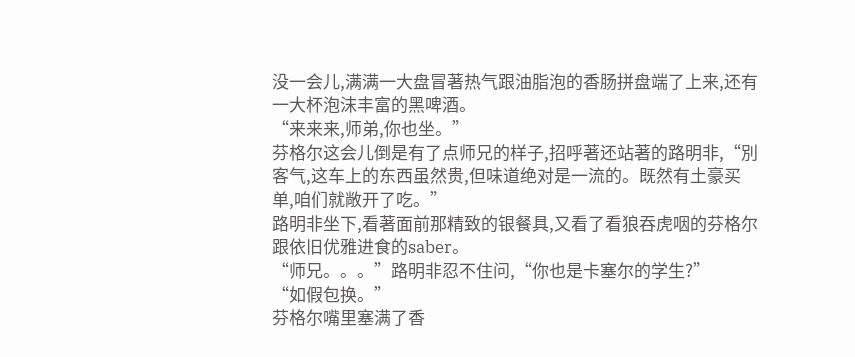没一会儿,满满一大盘冒著热气跟油脂泡的香肠拼盘端了上来,还有一大杯泡沫丰富的黑啤酒。
“来来来,师弟,你也坐。”
芬格尔这会儿倒是有了点师兄的样子,招呼著还站著的路明非,“別客气,这车上的东西虽然贵,但味道绝对是一流的。既然有土豪买单,咱们就敞开了吃。”
路明非坐下,看著面前那精致的银餐具,又看了看狼吞虎咽的芬格尔跟依旧优雅进食的saber。
“师兄。。。”路明非忍不住问,“你也是卡塞尔的学生?”
“如假包换。”
芬格尔嘴里塞满了香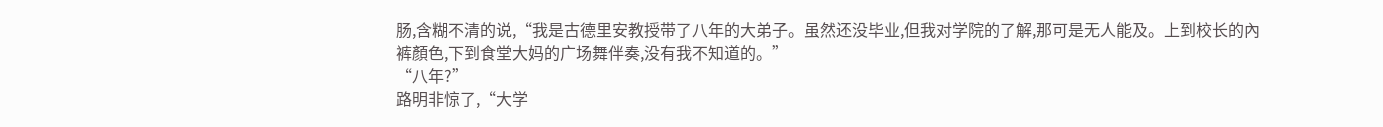肠,含糊不清的说,“我是古德里安教授带了八年的大弟子。虽然还没毕业,但我对学院的了解,那可是无人能及。上到校长的內裤顏色,下到食堂大妈的广场舞伴奏,没有我不知道的。”
“八年?”
路明非惊了,“大学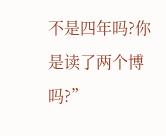不是四年吗?你是读了两个博吗?”